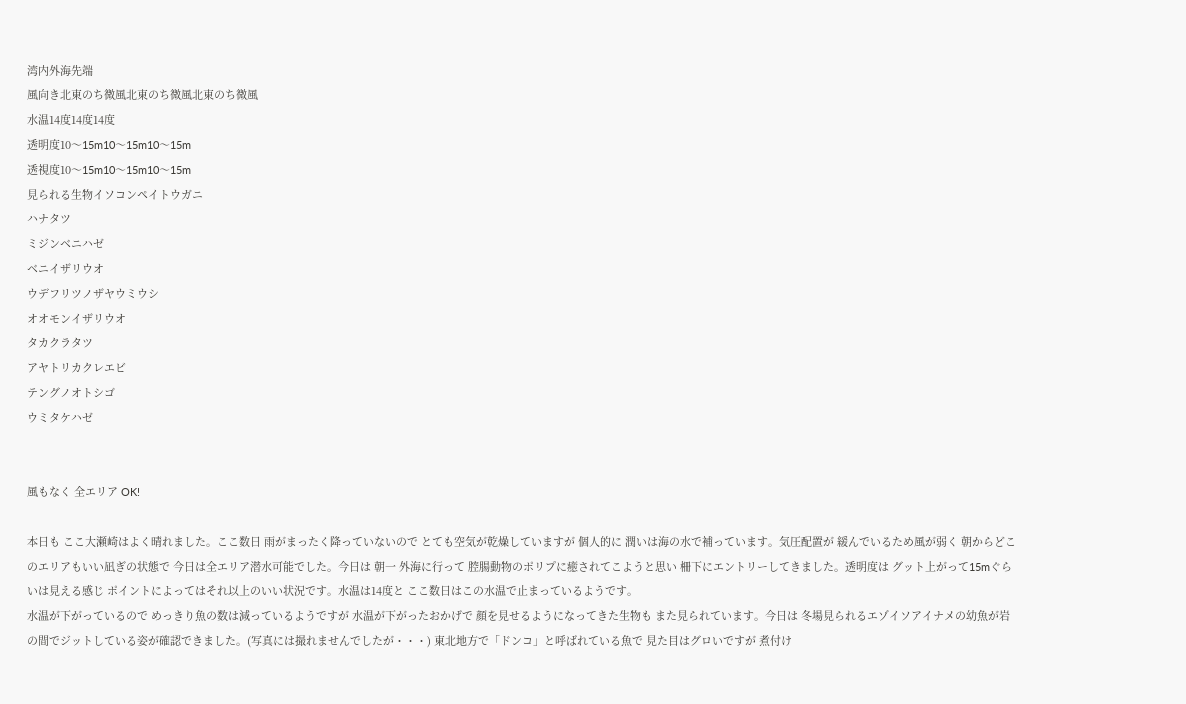湾内外海先端
風向き北東のち微風北東のち微風北東のち微風
水温14度14度14度
透明度10〜15m10〜15m10〜15m
透視度10〜15m10〜15m10〜15m
見られる生物イソコンペイトウガニ
ハナタツ
ミジンベニハゼ
ベニイザリウオ
ウデフリツノザヤウミウシ
オオモンイザリウオ
タカクラタツ
アヤトリカクレエビ
テングノオトシゴ
ウミタケハゼ


風もなく 全エリア OK!

本日も ここ大瀬崎はよく晴れました。ここ数日 雨がまったく降っていないので とても空気が乾燥していますが 個人的に 潤いは海の水で補っています。気圧配置が 緩んでいるため風が弱く 朝からどこのエリアもいい凪ぎの状態で 今日は全エリア潜水可能でした。今日は 朝一 外海に行って 腔腸動物のポリプに癒されてこようと思い 柵下にエントリーしてきました。透明度は グット上がって15mぐらいは見える感じ ポイントによってはそれ以上のいい状況です。水温は14度と ここ数日はこの水温で止まっているようです。
水温が下がっているので めっきり魚の数は減っているようですが 水温が下がったおかげで 顔を見せるようになってきた生物も また見られています。今日は 冬場見られるエゾイソアイナメの幼魚が岩の間でジットしている姿が確認できました。(写真には撮れませんでしたが・・・) 東北地方で「ドンコ」と呼ばれている魚で 見た目はグロいですが 煮付け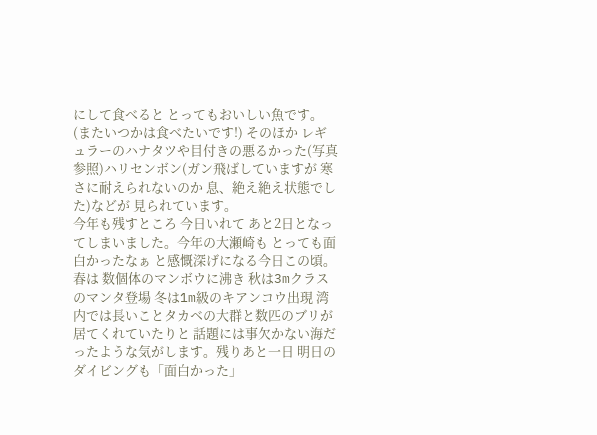にして食べると とってもおいしい魚です。(またいつかは食べたいです!) そのほか レギュラーのハナタツや目付きの悪るかった(写真参照)ハリセンボン(ガン飛ばしていますが 寒さに耐えられないのか 息、絶え絶え状態でした)などが 見られています。
今年も残すところ 今日いれて あと2日となってしまいました。今年の大瀬崎も とっても面白かったなぁ と感慨深げになる今日この頃。春は 数個体のマンボウに沸き 秋は3mクラスのマンタ登場 冬は1m級のキアンコウ出現 湾内では長いことタカベの大群と数匹のブリが居てくれていたりと 話題には事欠かない海だったような気がします。残りあと一日 明日のダイビングも「面白かった」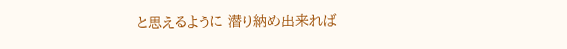と思えるように 潜り納め出来れば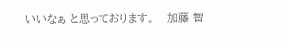いいなぁ と思っております。   加藤 智